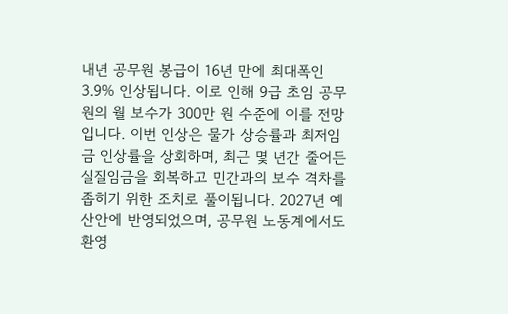내년 공무원 봉급이 16년 만에 최대폭인 3.9% 인상됩니다. 이로 인해 9급 초임 공무원의 월 보수가 300만 원 수준에 이를 전망입니다. 이번 인상은 물가 상승률과 최저임금 인상률을 상회하며, 최근 몇 년간 줄어든 실질임금을 회복하고 민간과의 보수 격차를 좁히기 위한 조치로 풀이됩니다. 2027년 예산안에 반영되었으며, 공무원 노동계에서도 환영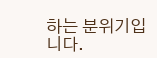하는 분위기입니다.